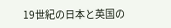19世紀の日本と英国の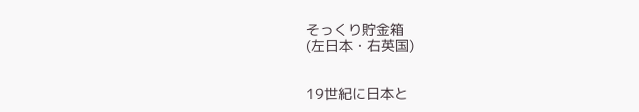そっくり貯金箱
(左日本・右英国)


19世紀に日本と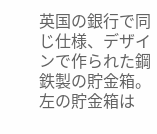英国の銀行で同じ仕様、デザインで作られた鋼鉄製の貯金箱。左の貯金箱は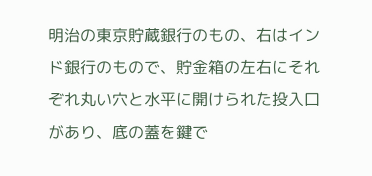明治の東京貯蔵銀行のもの、右はインド銀行のもので、貯金箱の左右にそれぞれ丸い穴と水平に開けられた投入口があり、底の蓋を鍵で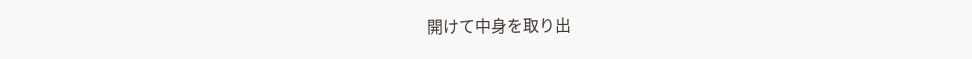開けて中身を取り出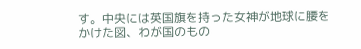す。中央には英国旗を持った女神が地球に腰をかけた図、わが国のもの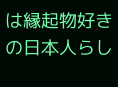は縁起物好きの日本人らし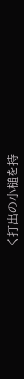く打出の小槌を持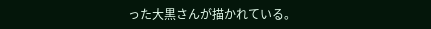った大黒さんが描かれている。